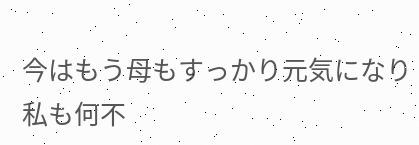今はもう母もすっかり元気になり
私も何不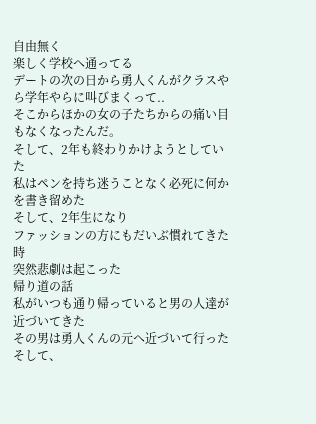自由無く
楽しく学校へ通ってる
デートの次の日から勇人くんがクラスやら学年やらに叫びまくって..
そこからほかの女の子たちからの痛い目もなくなったんだ。
そして、2年も終わりかけようとしていた
私はペンを持ち迷うことなく必死に何かを書き留めた
そして、2年生になり
ファッションの方にもだいぶ慣れてきた時
突然悲劇は起こった
帰り道の話
私がいつも通り帰っていると男の人達が近づいてきた
その男は勇人くんの元へ近づいて行った
そして、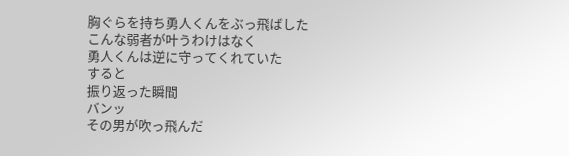胸ぐらを持ち勇人くんをぶっ飛ばした
こんな弱者が叶うわけはなく
勇人くんは逆に守ってくれていた
すると
振り返った瞬間
バンッ
その男が吹っ飛んだ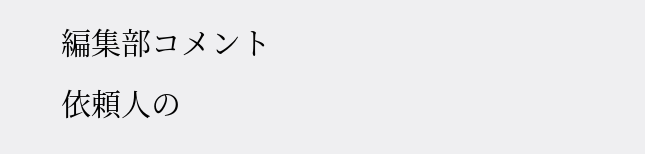編集部コメント
依頼人の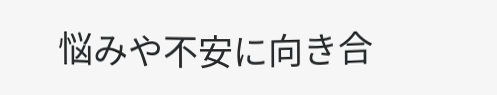悩みや不安に向き合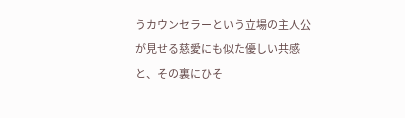うカウンセラーという立場の主人公が見せる慈愛にも似た優しい共感と、その裏にひそ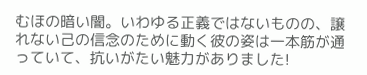むほの暗い闇。いわゆる正義ではないものの、譲れない己の信念のために動く彼の姿は一本筋が通っていて、抗いがたい魅力がありました!